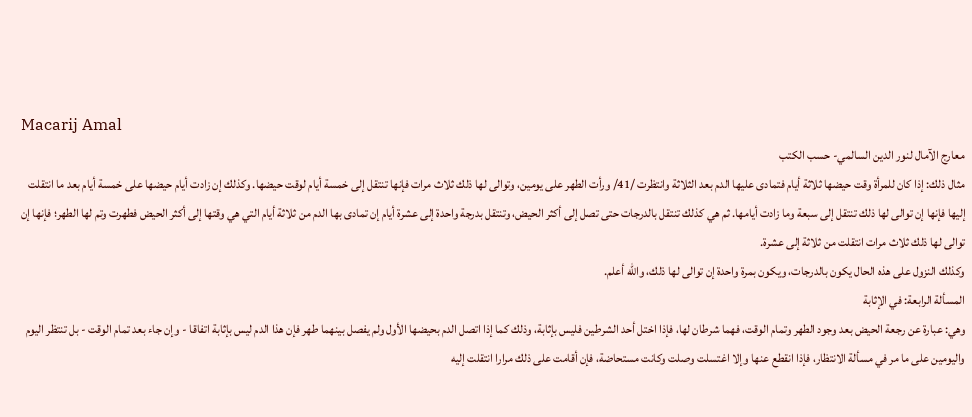Macarij Amal
معارج الآمال لنور الدين السالمي- حسب الكتب
مثال ذلك: إذا كان للمرأة وقت حيضها ثلاثة أيام فتمادى عليها الدم بعد الثلاثة وانتظرت /41/ ورأت الطهر على يومين، وتوالى لها ذلك ثلاث مرات فإنها تنتقل إلى خمسة أيام لوقت حيضها. وكذلك إن زادت أيام حيضها على خمسة أيام بعد ما انتقلت إليها فإنها إن توالى لها ذلك تنتقل إلى سبعة وما زادت أيامها. ثم هي كذلك تنتقل بالدرجات حتى تصل إلى أكثر الحيض، وتنتقل بدرجة واحدة إلى عشرة أيام إن تمادى بها الدم من ثلاثة أيام التي هي وقتها إلى أكثر الحيض فطهرت وتم لها الطهر؛ فإنها إن توالى لها ذلك ثلاث مرات انتقلت من ثلاثة إلى عشرة.
وكذلك النزول على هذه الحال يكون بالدرجات، ويكون بمرة واحدة إن توالى لها ذلك، والله أعلم.
المسألة الرابعة: في الإثابة
وهي: عبارة عن رجعة الحيض بعد وجود الطهر وتمام الوقت، فهما شرطان لها، فإذا اختل أحد الشرطين فليس بإثابة، وذلك كما إذا اتصل الدم بحيضها الأول ولم يفصل بينهما طهر فإن هذا الدم ليس بإثابة اتفاقا - وإن جاء بعد تمام الوقت - بل تنتظر اليوم واليومين على ما مر في مسألة الانتظار، فإذا انقطع عنها وإلا اغتسلت وصلت وكانت مستحاضة، فإن أقامت على ذلك مرارا انتقلت إليه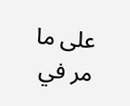على ما مر في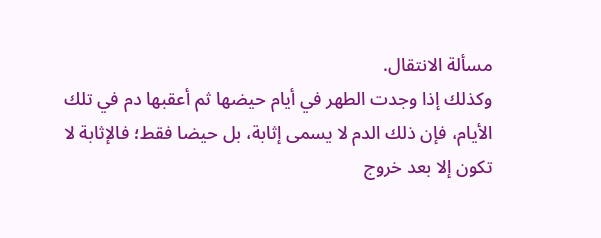مسألة الانتقال.
وكذلك إذا وجدت الطهر في أيام حيضها ثم أعقبها دم في تلك الأيام، فإن ذلك الدم لا يسمى إثابة، بل حيضا فقط؛ فالإثابة لا تكون إلا بعد خروج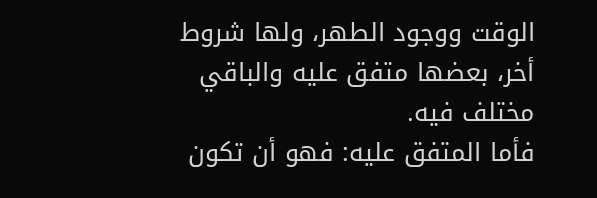الوقت ووجود الطهر، ولها شروط أخر، بعضها متفق عليه والباقي مختلف فيه.
فأما المتفق عليه: فهو أن تكون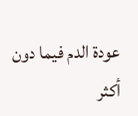عودة الدم فيما دون أكثر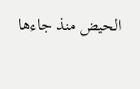الحيض منذ جاءها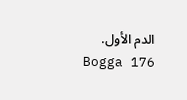الدم الأول.
Bogga 176